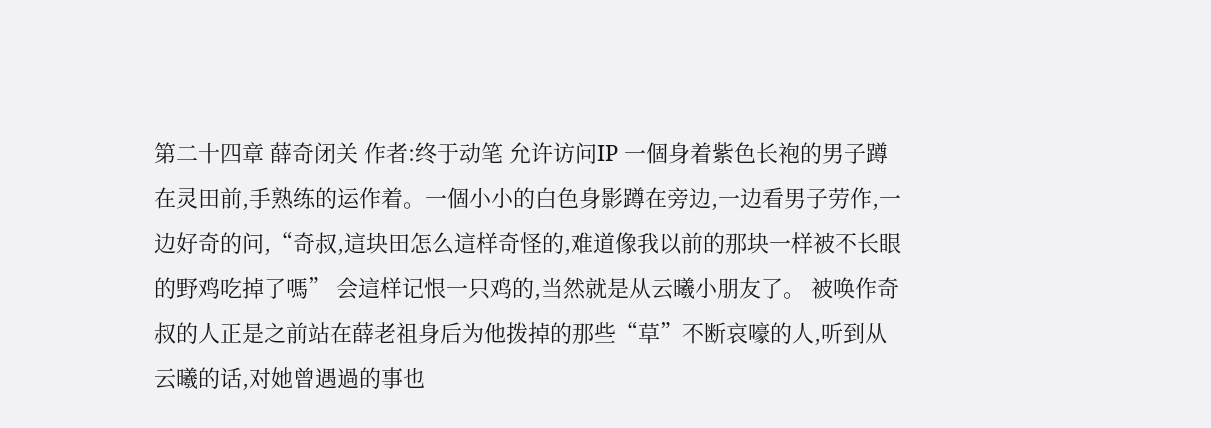第二十四章 薛奇闭关 作者:终于动笔 允许访问IP 一個身着紫色长袍的男子蹲在灵田前,手熟练的运作着。一個小小的白色身影蹲在旁边,一边看男子劳作,一边好奇的问,“奇叔,這块田怎么這样奇怪的,难道像我以前的那块一样被不长眼的野鸡吃掉了嗎” 会這样记恨一只鸡的,当然就是从云曦小朋友了。 被唤作奇叔的人正是之前站在薛老祖身后为他拨掉的那些“草”不断哀嚎的人,听到从云曦的话,对她曾遇過的事也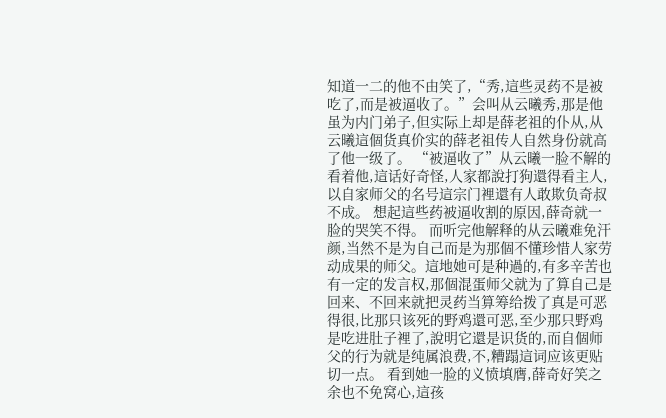知道一二的他不由笑了,“秀,這些灵药不是被吃了,而是被逼收了。”会叫从云曦秀,那是他虽为内门弟子,但实际上却是薛老祖的仆从,从云曦這個货真价实的薛老祖传人自然身份就高了他一级了。 “被逼收了”从云曦一脸不解的看着他,這话好奇怪,人家都說打狗還得看主人,以自家师父的名号這宗门裡還有人敢欺负奇叔不成。 想起這些药被逼收割的原因,薛奇就一脸的哭笑不得。 而听完他解释的从云曦难免汗颜,当然不是为自己而是为那個不懂珍惜人家劳动成果的师父。這地她可是种過的,有多辛苦也有一定的发言权,那個混蛋师父就为了算自己是回来、不回来就把灵药当算筹给拨了真是可恶得很,比那只该死的野鸡還可恶,至少那只野鸡是吃进肚子裡了,說明它還是识货的,而自個师父的行为就是纯属浪费,不,糟蹋這词应该更贴切一点。 看到她一脸的义愤填膺,薛奇好笑之余也不免窝心,這孩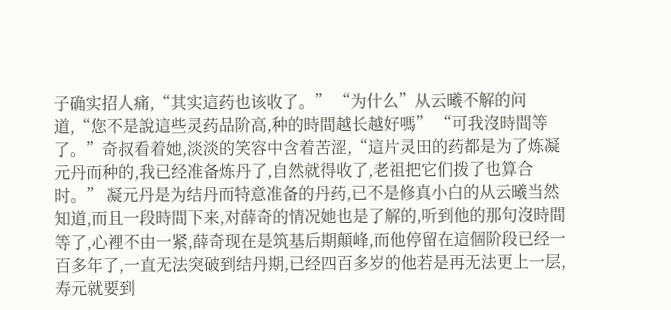子确实招人痛,“其实這药也该收了。” “为什么”从云曦不解的问道,“您不是說這些灵药品阶高,种的時間越长越好嗎” “可我沒時間等了。”奇叔看着她,淡淡的笑容中含着苦涩,“這片灵田的药都是为了炼凝元丹而种的,我已经准备炼丹了,自然就得收了,老祖把它们拨了也算合时。” 凝元丹是为结丹而特意准备的丹药,已不是修真小白的从云曦当然知道,而且一段時間下来,对薛奇的情况她也是了解的,听到他的那句沒時間等了,心裡不由一紧,薛奇现在是筑基后期顛峰,而他停留在這個阶段已经一百多年了,一直无法突破到结丹期,已经四百多岁的他若是再无法更上一层,寿元就要到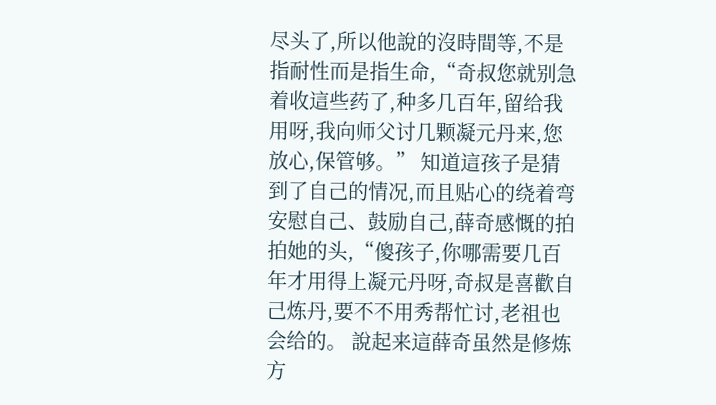尽头了,所以他說的沒時間等,不是指耐性而是指生命,“奇叔您就别急着收這些药了,种多几百年,留给我用呀,我向师父讨几颗凝元丹来,您放心,保管够。” 知道這孩子是猜到了自己的情况,而且贴心的绕着弯安慰自己、鼓励自己,薛奇感慨的拍拍她的头,“傻孩子,你哪需要几百年才用得上凝元丹呀,奇叔是喜歡自己炼丹,要不不用秀帮忙讨,老祖也会给的。 說起来這薛奇虽然是修炼方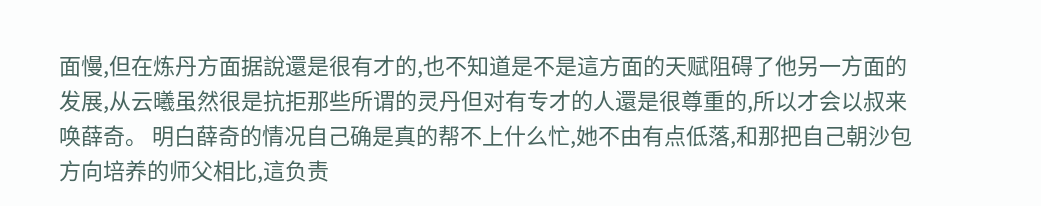面慢,但在炼丹方面据說還是很有才的,也不知道是不是這方面的天赋阻碍了他另一方面的发展,从云曦虽然很是抗拒那些所谓的灵丹但对有专才的人還是很尊重的,所以才会以叔来唤薛奇。 明白薛奇的情况自己确是真的帮不上什么忙,她不由有点低落,和那把自己朝沙包方向培养的师父相比,這负责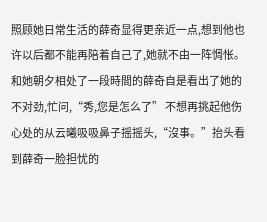照顾她日常生活的薛奇显得更亲近一点,想到他也许以后都不能再陪着自己了,她就不由一阵惆怅。 和她朝夕相处了一段時間的薛奇自是看出了她的不对劲,忙问,“秀,您是怎么了” 不想再挑起他伤心处的从云曦吸吸鼻子摇摇头,“沒事。”抬头看到薛奇一脸担忧的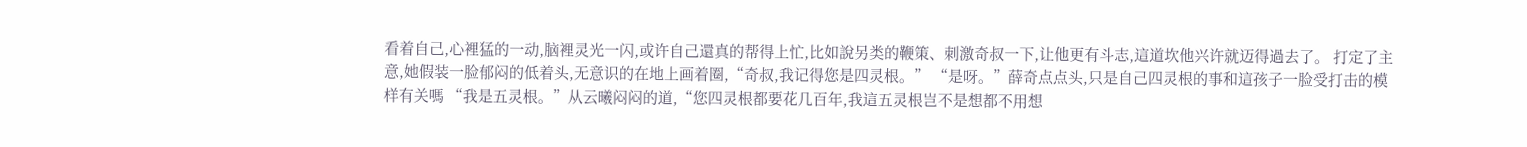看着自己,心裡猛的一动,脑裡灵光一闪,或许自己還真的帮得上忙,比如說另类的鞭策、刺激奇叔一下,让他更有斗志,這道坎他兴许就迈得過去了。 打定了主意,她假装一脸郁闷的低着头,无意识的在地上画着圈,“奇叔,我记得您是四灵根。” “是呀。”薛奇点点头,只是自己四灵根的事和這孩子一脸受打击的模样有关嗎 “我是五灵根。”从云曦闷闷的道,“您四灵根都要花几百年,我這五灵根岂不是想都不用想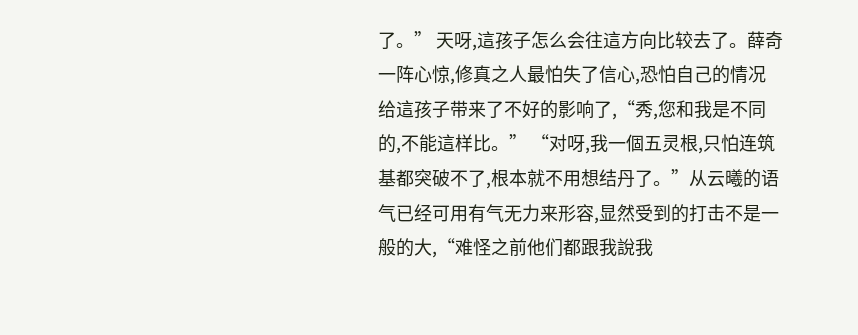了。” 天呀,這孩子怎么会往這方向比较去了。薛奇一阵心惊,修真之人最怕失了信心,恐怕自己的情况给這孩子带来了不好的影响了,“秀,您和我是不同的,不能這样比。” “对呀,我一個五灵根,只怕连筑基都突破不了,根本就不用想结丹了。”从云曦的语气已经可用有气无力来形容,显然受到的打击不是一般的大,“难怪之前他们都跟我說我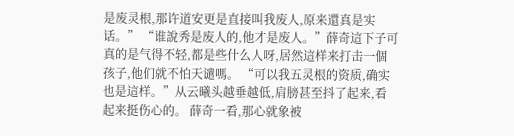是废灵根,那许道安更是直接叫我废人,原来還真是实话。” “谁說秀是废人的,他才是废人。”薛奇這下子可真的是气得不轻,都是些什么人呀,居然這样来打击一個孩子,他们就不怕天谴嗎。 “可以我五灵根的资质,确实也是這样。”从云曦头越垂越低,肩膀甚至抖了起来,看起来挺伤心的。 薛奇一看,那心就象被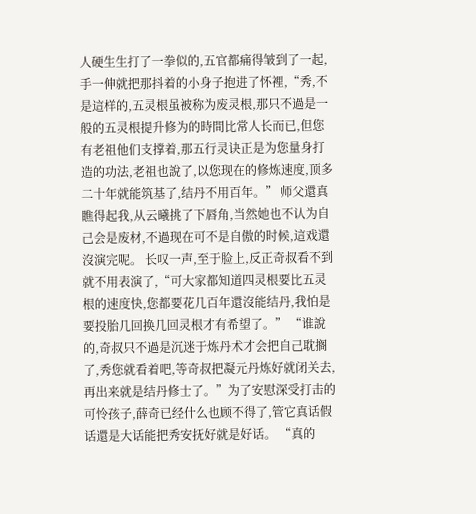人硬生生打了一拳似的,五官都痛得皱到了一起,手一伸就把那抖着的小身子抱进了怀裡,“秀,不是這样的,五灵根虽被称为废灵根,那只不過是一般的五灵根提升修为的時間比常人长而已,但您有老祖他们支撑着,那五行灵诀正是为您量身打造的功法,老祖也說了,以您现在的修炼速度,顶多二十年就能筑基了,结丹不用百年。” 师父還真瞧得起我,从云曦挑了下唇角,当然她也不认为自己会是废材,不過现在可不是自傲的时候,這戏還沒演完呢。 长叹一声,至于脸上,反正奇叔看不到就不用表演了,“可大家都知道四灵根要比五灵根的速度快,您都要花几百年還沒能结丹,我怕是要投胎几回换几回灵根才有希望了。” “谁說的,奇叔只不過是沉迷于炼丹术才会把自己耽搁了,秀您就看着吧,等奇叔把凝元丹炼好就闭关去,再出来就是结丹修士了。”为了安慰深受打击的可怜孩子,薛奇已经什么也顾不得了,管它真话假话還是大话能把秀安抚好就是好话。 “真的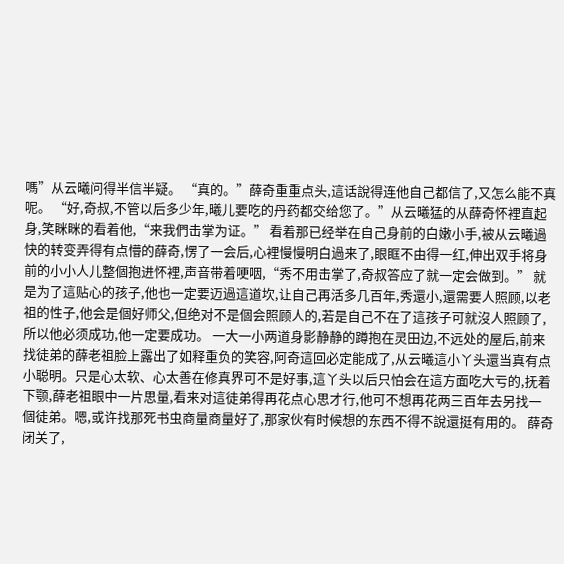嗎”从云曦问得半信半疑。 “真的。”薛奇重重点头,這话說得连他自己都信了,又怎么能不真呢。 “好,奇叔,不管以后多少年,曦儿要吃的丹药都交给您了。”从云曦猛的从薛奇怀裡直起身,笑眯眯的看着他,“来我們击掌为证。” 看着那已经举在自己身前的白嫩小手,被从云曦過快的转变弄得有点懵的薛奇,愣了一会后,心裡慢慢明白過来了,眼眶不由得一红,伸出双手将身前的小小人儿整個抱进怀裡,声音带着哽咽,“秀不用击掌了,奇叔答应了就一定会做到。” 就是为了這贴心的孩子,他也一定要迈過這道坎,让自己再活多几百年,秀還小,還需要人照顾,以老祖的性子,他会是個好师父,但绝对不是個会照顾人的,若是自己不在了這孩子可就沒人照顾了,所以他必须成功,他一定要成功。 一大一小两道身影静静的蹲抱在灵田边,不远处的屋后,前来找徒弟的薛老祖脸上露出了如释重负的笑容,阿奇這回必定能成了,从云曦這小丫头還当真有点小聪明。只是心太软、心太善在修真界可不是好事,這丫头以后只怕会在這方面吃大亏的,抚着下颚,薛老祖眼中一片思量,看来对這徒弟得再花点心思才行,他可不想再花两三百年去另找一個徒弟。嗯,或许找那死书虫商量商量好了,那家伙有时候想的东西不得不說還挺有用的。 薛奇闭关了,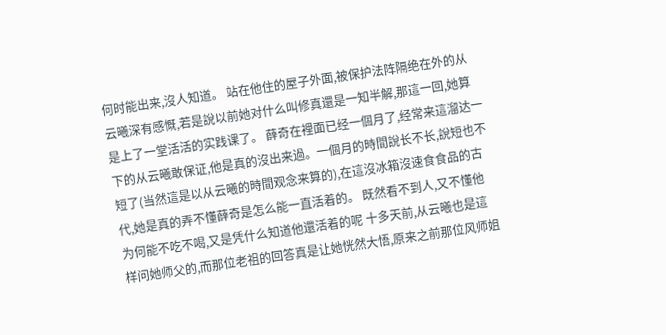何时能出来,沒人知道。 站在他住的屋子外面,被保护法阵隔绝在外的从云曦深有感慨,若是說以前她对什么叫修真還是一知半解,那這一回,她算是上了一堂活活的实践课了。 薛奇在裡面已经一個月了,经常来這溜达一下的从云曦敢保证,他是真的沒出来過。一個月的時間說长不长,說短也不短了(当然這是以从云曦的時間观念来算的),在這沒冰箱沒速食食品的古代,她是真的弄不懂薛奇是怎么能一直活着的。 既然看不到人,又不懂他为何能不吃不喝,又是凭什么知道他還活着的呢 十多天前,从云曦也是這样问她师父的,而那位老祖的回答真是让她恍然大悟,原来之前那位风师姐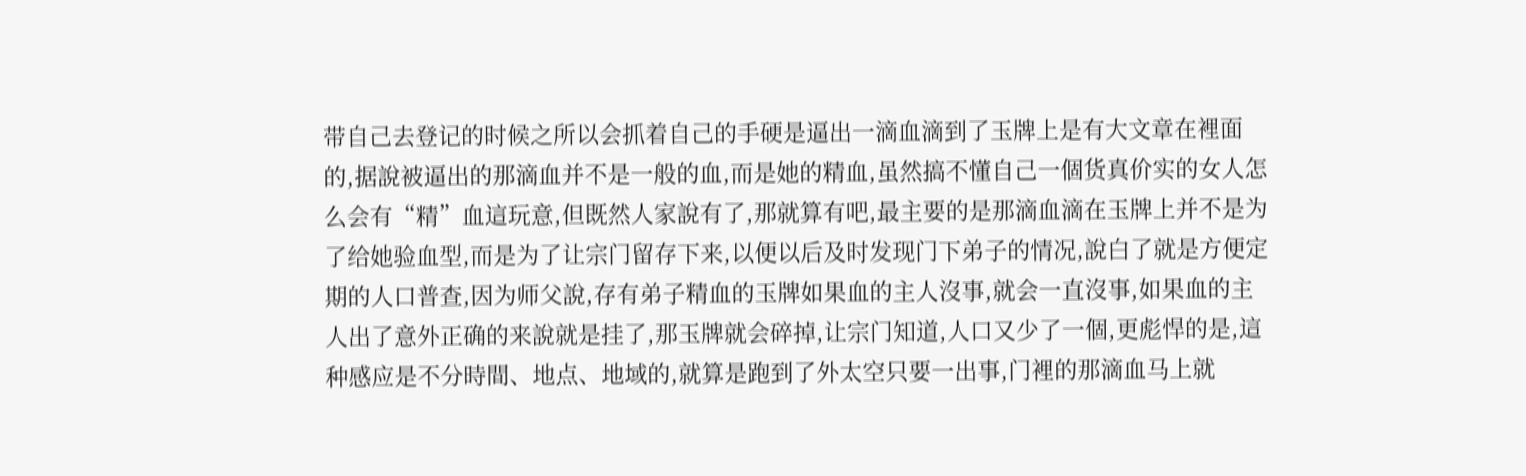带自己去登记的时候之所以会抓着自己的手硬是逼出一滴血滴到了玉牌上是有大文章在裡面的,据說被逼出的那滴血并不是一般的血,而是她的精血,虽然搞不懂自己一個货真价实的女人怎么会有“精”血這玩意,但既然人家說有了,那就算有吧,最主要的是那滴血滴在玉牌上并不是为了给她验血型,而是为了让宗门留存下来,以便以后及时发现门下弟子的情况,說白了就是方便定期的人口普查,因为师父說,存有弟子精血的玉牌如果血的主人沒事,就会一直沒事,如果血的主人出了意外正确的来說就是挂了,那玉牌就会碎掉,让宗门知道,人口又少了一個,更彪悍的是,這种感应是不分時間、地点、地域的,就算是跑到了外太空只要一出事,门裡的那滴血马上就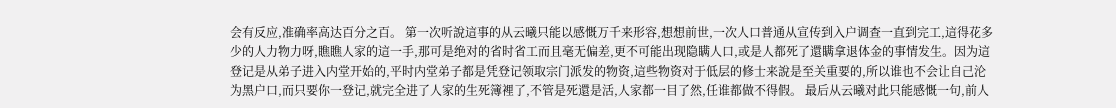会有反应,准确率高达百分之百。 第一次听說這事的从云曦只能以感慨万千来形容,想想前世,一次人口普通从宣传到入户调查一直到完工,這得花多少的人力物力呀,瞧瞧人家的這一手,那可是绝对的省时省工而且毫无偏差,更不可能出现隐瞒人口,或是人都死了還瞒拿退体金的事情发生。因为這登记是从弟子进入内堂开始的,平时内堂弟子都是凭登记领取宗门派发的物资,這些物资对于低层的修士来說是至关重要的,所以谁也不会让自己沦为黑户口,而只要你一登记,就完全进了人家的生死簿裡了,不管是死還是活,人家都一目了然,任谁都做不得假。 最后从云曦对此只能感慨一句,前人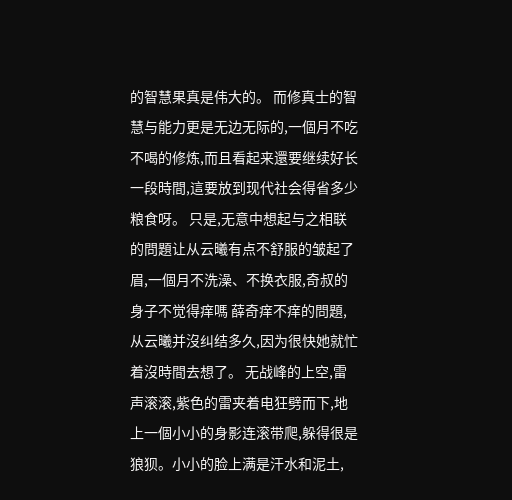的智慧果真是伟大的。 而修真士的智慧与能力更是无边无际的,一個月不吃不喝的修炼,而且看起来還要继续好长一段時間,這要放到现代社会得省多少粮食呀。 只是,无意中想起与之相联的問題让从云曦有点不舒服的皱起了眉,一個月不洗澡、不换衣服,奇叔的身子不觉得痒嗎 薛奇痒不痒的問題,从云曦并沒纠结多久,因为很快她就忙着沒時間去想了。 无战峰的上空,雷声滚滚,紫色的雷夹着电狂劈而下,地上一個小小的身影连滚带爬,躲得很是狼狈。小小的脸上满是汗水和泥土,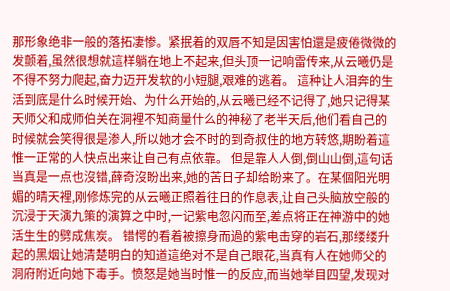那形象绝非一般的落拓凄惨。紧抿着的双唇不知是因害怕還是疲倦微微的发颤着,虽然很想就這样躺在地上不起来,但头顶一记响雷传来,从云曦仍是不得不努力爬起,奋力迈开发软的小短腿,艰难的逃着。 這种让人泪奔的生活到底是什么时候开始、为什么开始的,从云曦已经不记得了,她只记得某天师父和成师伯关在洞裡不知商量什么的神秘了老半天后,他们看自己的时候就会笑得很是渗人,所以她才会不时的到奇叔住的地方转悠,期盼着這惟一正常的人快点出来让自己有点依靠。 但是靠人人倒,倒山山倒,這句话当真是一点也沒错,薛奇沒盼出来,她的苦日子却给盼来了。在某個阳光明媚的晴天裡,刚修炼完的从云曦正照着往日的作息表,让自己头脑放空般的沉浸于天演九策的演算之中时,一记紫电忽闪而至,差点将正在神游中的她活生生的劈成焦炭。 错愕的看着被擦身而過的紫电击穿的岩石,那缕缕升起的黑烟让她清楚明白的知道這绝对不是自己眼花,当真有人在她师父的洞府附近向她下毒手。愤怒是她当时惟一的反应,而当她举目四望,发现对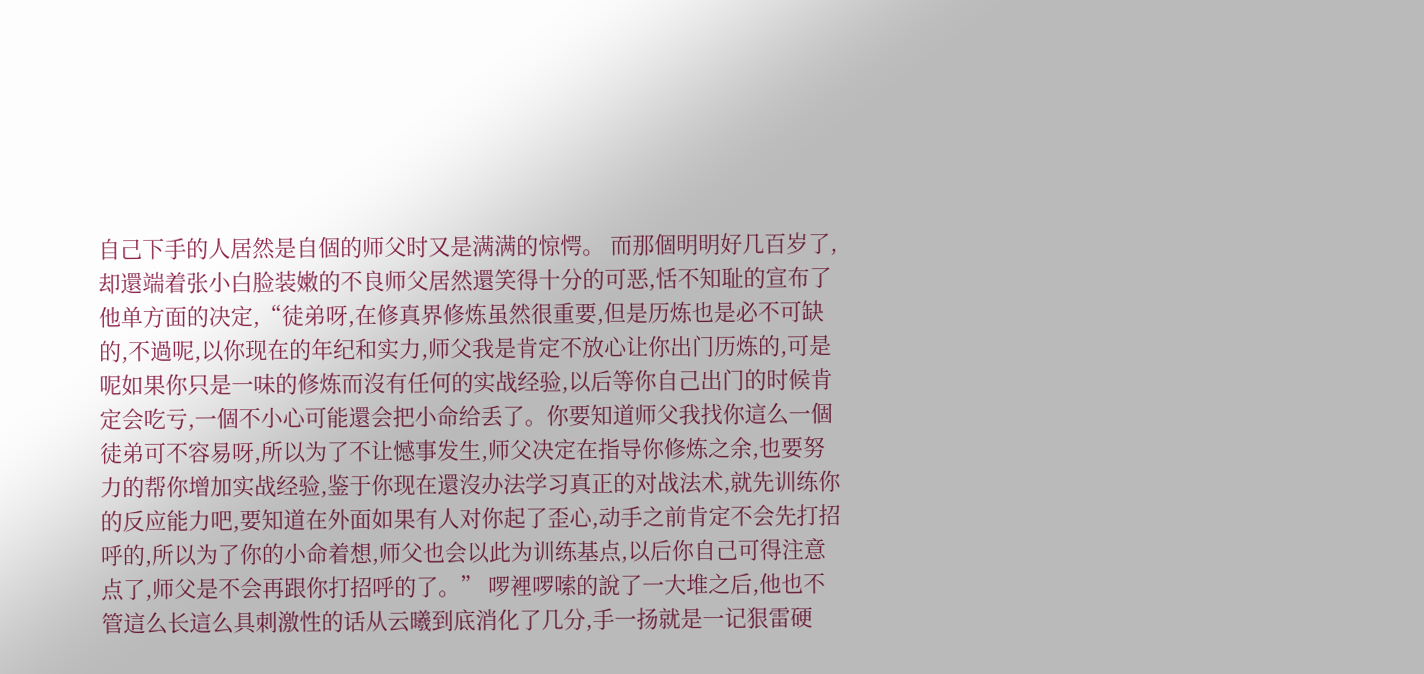自己下手的人居然是自個的师父时又是满满的惊愕。 而那個明明好几百岁了,却還端着张小白脸装嫩的不良师父居然還笑得十分的可恶,恬不知耻的宣布了他单方面的决定,“徒弟呀,在修真界修炼虽然很重要,但是历炼也是必不可缺的,不過呢,以你现在的年纪和实力,师父我是肯定不放心让你出门历炼的,可是呢如果你只是一味的修炼而沒有任何的实战经验,以后等你自己出门的时候肯定会吃亏,一個不小心可能還会把小命给丢了。你要知道师父我找你這么一個徒弟可不容易呀,所以为了不让憾事发生,师父决定在指导你修炼之余,也要努力的帮你增加实战经验,鉴于你现在還沒办法学习真正的对战法术,就先训练你的反应能力吧,要知道在外面如果有人对你起了歪心,动手之前肯定不会先打招呼的,所以为了你的小命着想,师父也会以此为训练基点,以后你自己可得注意点了,师父是不会再跟你打招呼的了。” 啰裡啰嗦的說了一大堆之后,他也不管這么长這么具刺激性的话从云曦到底消化了几分,手一扬就是一记狠雷硬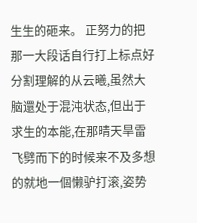生生的砸来。 正努力的把那一大段话自行打上标点好分割理解的从云曦,虽然大脑還处于混沌状态,但出于求生的本能,在那晴天旱雷飞劈而下的时候来不及多想的就地一個懒驴打滚,姿势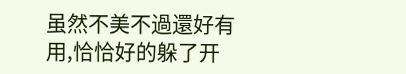虽然不美不過還好有用,恰恰好的躲了开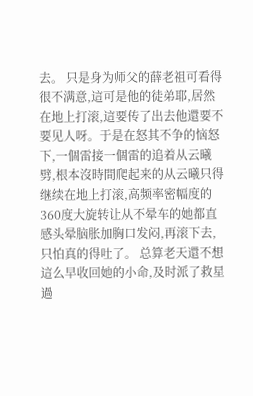去。 只是身为师父的薛老祖可看得很不满意,這可是他的徒弟耶,居然在地上打滚,這要传了出去他還要不要见人呀。于是在怒其不争的恼怒下,一個雷接一個雷的追着从云曦劈,根本沒時間爬起来的从云曦只得继续在地上打滚,高频率密幅度的360度大旋转让从不晕车的她都直感头晕脑胀加胸口发闷,再滚下去,只怕真的得吐了。 总算老天還不想這么早收回她的小命,及时派了救星過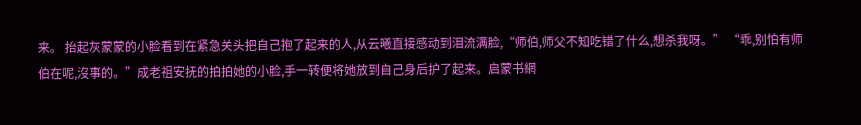来。 抬起灰蒙蒙的小脸看到在紧急关头把自己抱了起来的人,从云曦直接感动到泪流满脸,“师伯,师父不知吃错了什么,想杀我呀。” “乖,别怕有师伯在呢,沒事的。”成老祖安抚的拍拍她的小脸,手一转便将她放到自己身后护了起来。启蒙书網